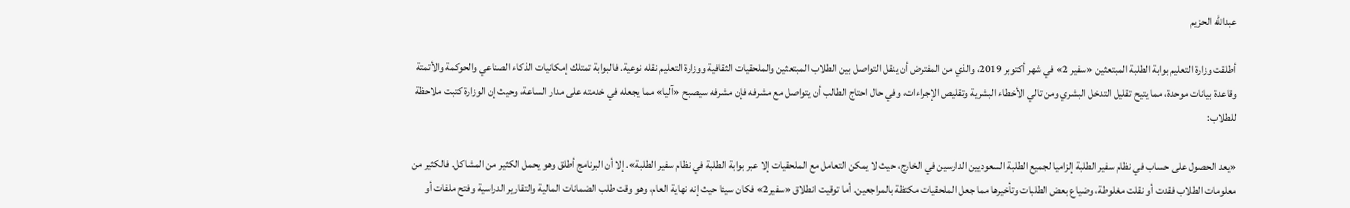عبدالله الحزيم

أطلقت وزارة التعليم بوابة الطلبة المبتعثين «سفير 2» في شهر أكتوبر 2019، والذي من المفترض أن ينقل التواصل بين الطلاب المبتعثين والملحقيات الثقافية ووزارة التعليم نقله نوعية. فالبوابة تمتلك إمكانيات الذكاء الصناعي والحوكمة والأتمتة وقاعدة بيانات موحدة، مما يتيح تقليل التدخل البشري ومن تالي الأخطاء البشرية وتقليص الإجراءات، وفي حال احتاج الطالب أن يتواصل مع مشرفه فإن مشرفه سيصبح «آليا» مما يجعله في خدمته على مدار الساعة، وحيث إن الوزارة كتبت ملاحظة للطلاب:

«يعد الحصول على حساب في نظام سفير الطلبة إلزاميا لجميع الطلبة السعوديين الدارسين في الخارج، حيث لا يمكن التعامل مع الملحقيات إلا عبر بوابة الطلبة في نظام سفير الطلبة». إلا أن البرنامج أطلق وهو يحمل الكثير من المشاكل. فالكثير من معلومات الطلاب فقدت أو نقلت مغلوطة، وضياع بعض الطلبات وتأخيرها مما جعل الملحقيات مكتظة بالمراجعين. أما توقيت انطلاق «سفير2» فكان سيئا حيث إنه نهاية العام، وهو وقت طلب الضمانات المالية والتقارير الدراسية وفتح ملفات أو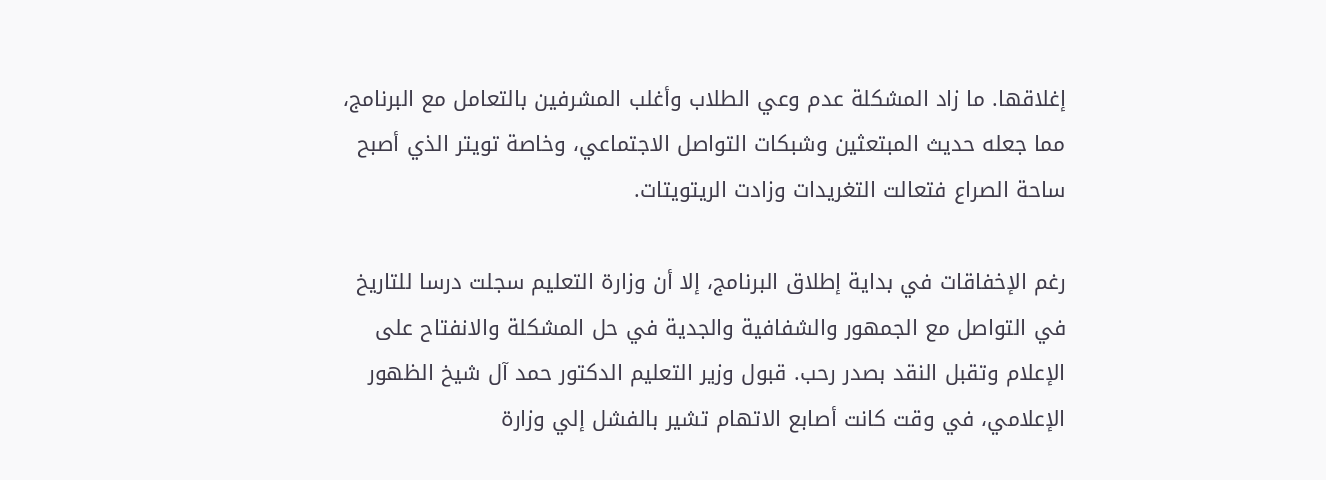إغلاقها. ما زاد المشكلة عدم وعي الطلاب وأغلب المشرفين بالتعامل مع البرنامج، مما جعله حديث المبتعثين وشبكات التواصل الاجتماعي، وخاصة تويتر الذي أصبح ساحة الصراع فتعالت التغريدات وزادت الريتويتات.

رغم الإخفاقات في بداية إطلاق البرنامج، إلا أن وزارة التعليم سجلت درسا للتاريخ في التواصل مع الجمهور والشفافية والجدية في حل المشكلة والانفتاح على الإعلام وتقبل النقد بصدر رحب. قبول وزير التعليم الدكتور حمد آل شيخ الظهور الإعلامي، في وقت كانت أصابع الاتهام تشير بالفشل إلي وزارة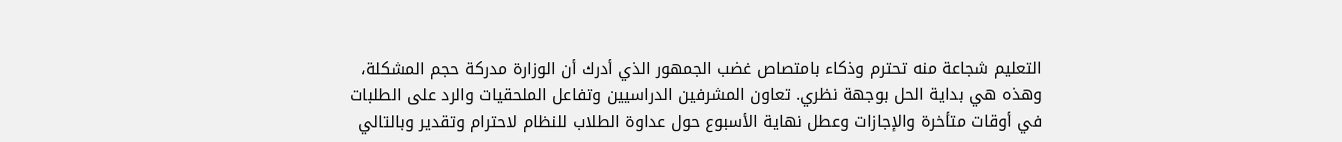التعليم شجاعة منه تحترم وذكاء بامتصاص غضب الجمهور الذي أدرك أن الوزارة مدركة حجم المشكلة، وهذه هي بداية الحل بوجهة نظري. تعاون المشرفين الدراسيين وتفاعل الملحقيات والرد على الطلبات في أوقات متأخرة والإجازات وعطل نهاية الأسبوع حول عداوة الطلاب للنظام لاحترام وتقدير وبالتالي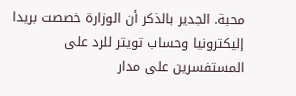محبة. الجدير بالذكر أن الوزارة خصصت بريدا إليكترونيا وحساب تويتر للرد على المستفسرين على مدار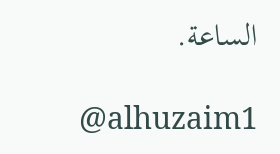الساعة.

@alhuzaim1